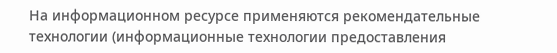На информационном ресурсе применяются рекомендательные технологии (информационные технологии предоставления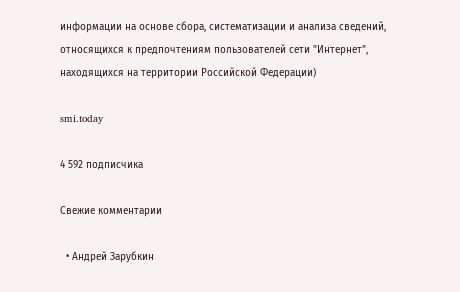информации на основе сбора, систематизации и анализа сведений, относящихся к предпочтениям пользователей сети "Интернет", находящихся на территории Российской Федерации)

smi.today

4 592 подписчика

Свежие комментарии

  • Андрей Зарубкин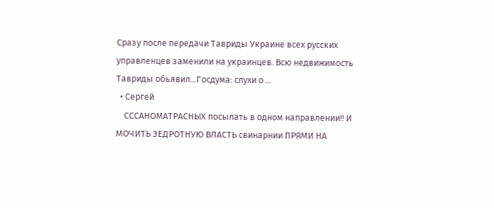Сразу после передачи Тавриды Украине всех русских управленцев заменили на украинцев. Всю недвижимость Тавриды обьявил...Госдума: слухи о ...
  • Сергей
    СССАНОМАТРАСНЫХ посылать в одном направлении!! И МОЧИТЬ ЗЕДРОТНУЮ ВЛАСТЬ свинарнии ПРЯМИ НА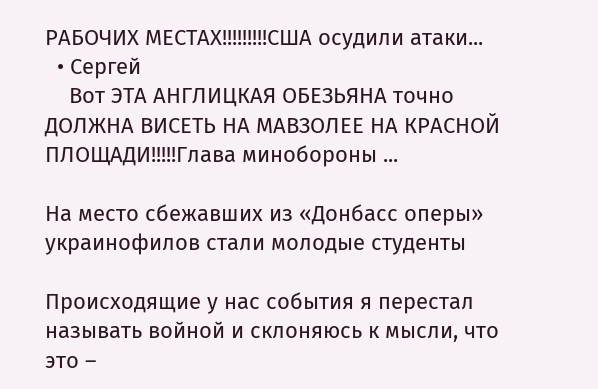РАБОЧИХ МЕСТАХ!!!!!!!!!США осудили атаки...
  • Сергей
    Вот ЭТА АНГЛИЦКАЯ ОБЕЗЬЯНА точно ДОЛЖНА ВИСЕТЬ НА МАВЗОЛЕЕ НА КРАСНОЙ ПЛОЩАДИ!!!!!Глава минобороны ...

На место сбежавших из «Донбасс оперы» украинофилов стали молодые студенты

Происходящие у нас события я перестал называть войной и склоняюсь к мысли, что это –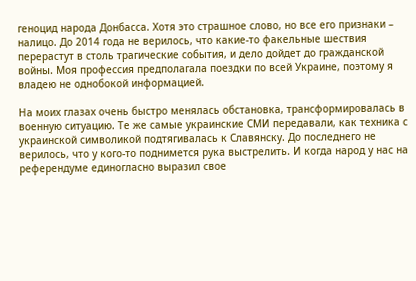геноцид народа Донбасса. Хотя это страшное слово, но все его признаки – налицо. До 2014 года не верилось, что какие-то факельные шествия перерастут в столь трагические события, и дело дойдет до гражданской войны. Моя профессия предполагала поездки по всей Украине, поэтому я владею не однобокой информацией.

На моих глазах очень быстро менялась обстановка, трансформировалась в военную ситуацию. Те же самые украинские СМИ передавали, как техника с украинской символикой подтягивалась к Славянску. До последнего не верилось, что у кого-то поднимется рука выстрелить. И когда народ у нас на референдуме единогласно выразил свое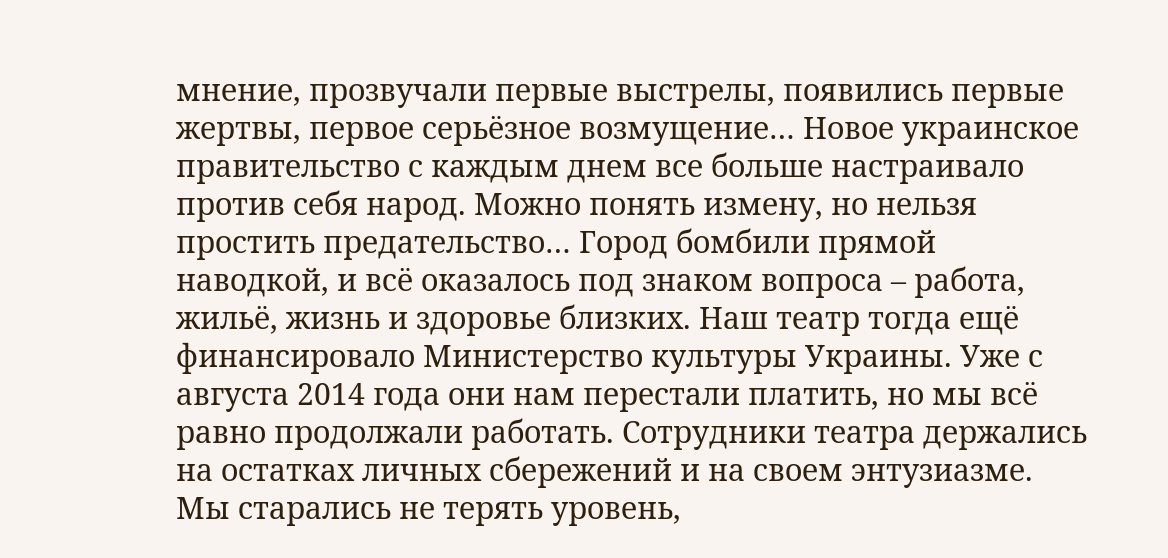мнение, прозвучали первые выстрелы, появились первые жертвы, первое серьёзное возмущение… Новое украинское правительство с каждым днем все больше настраивало против себя народ. Можно понять измену, но нельзя простить предательство… Город бомбили прямой наводкой, и всё оказалось под знаком вопроса – работа, жильё, жизнь и здоровье близких. Наш театр тогда ещё финансировало Министерство культуры Украины. Уже с августа 2014 года они нам перестали платить, но мы всё равно продолжали работать. Сотрудники театра держались на остатках личных сбережений и на своем энтузиазме. Мы старались не терять уровень,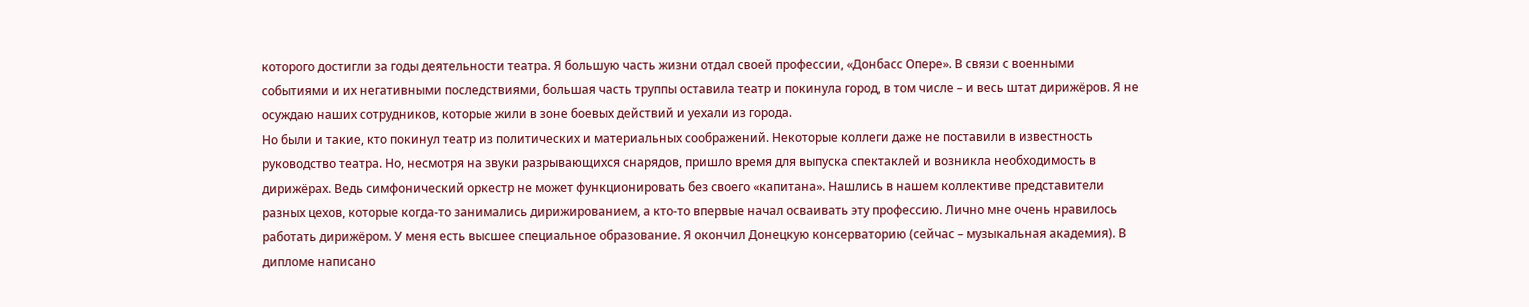которого достигли за годы деятельности театра. Я большую часть жизни отдал своей профессии, «Донбасс Опере». В связи с военными событиями и их негативными последствиями, большая часть труппы оставила театр и покинула город, в том числе – и весь штат дирижёров. Я не осуждаю наших сотрудников, которые жили в зоне боевых действий и уехали из города.
Но были и такие, кто покинул театр из политических и материальных соображений. Некоторые коллеги даже не поставили в известность руководство театра. Но, несмотря на звуки разрывающихся снарядов, пришло время для выпуска спектаклей и возникла необходимость в дирижёрах. Ведь симфонический оркестр не может функционировать без своего «капитана». Нашлись в нашем коллективе представители разных цехов, которые когда-то занимались дирижированием, а кто-то впервые начал осваивать эту профессию. Лично мне очень нравилось работать дирижёром. У меня есть высшее специальное образование. Я окончил Донецкую консерваторию (сейчас – музыкальная академия). В дипломе написано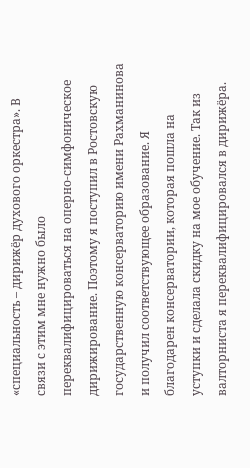«специальность – дирижёр духового оркестра». В связи с этим мне нужно было переквалифицироваться на оперно-симфоническое дирижирование. Поэтому я поступил в Ростовскую государственную консерваторию имени Рахманинова и получил соответствующее образование. Я благодарен консерватории, которая пошла на уступки и сделала скидку на мое обучение. Так из валторниста я переквалифицировался в дирижёра.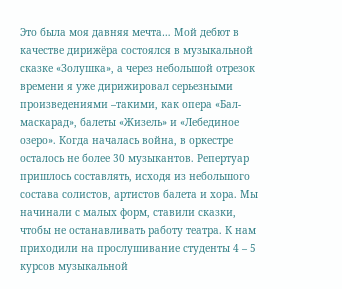Это была моя давняя мечта… Мой дебют в качестве дирижёра состоялся в музыкальной сказке «Золушка», а через небольшой отрезок времени я уже дирижировал серьезными произведениями –такими, как опера «Бал-маскарад», балеты «Жизель» и «Лебединое озеро». Когда началась война, в оркестре осталось не более 30 музыкантов. Репертуар пришлось составлять, исходя из небольшого состава солистов, артистов балета и хора. Мы начинали с малых форм, ставили сказки, чтобы не останавливать работу театра. К нам приходили на прослушивание студенты 4 – 5 курсов музыкальной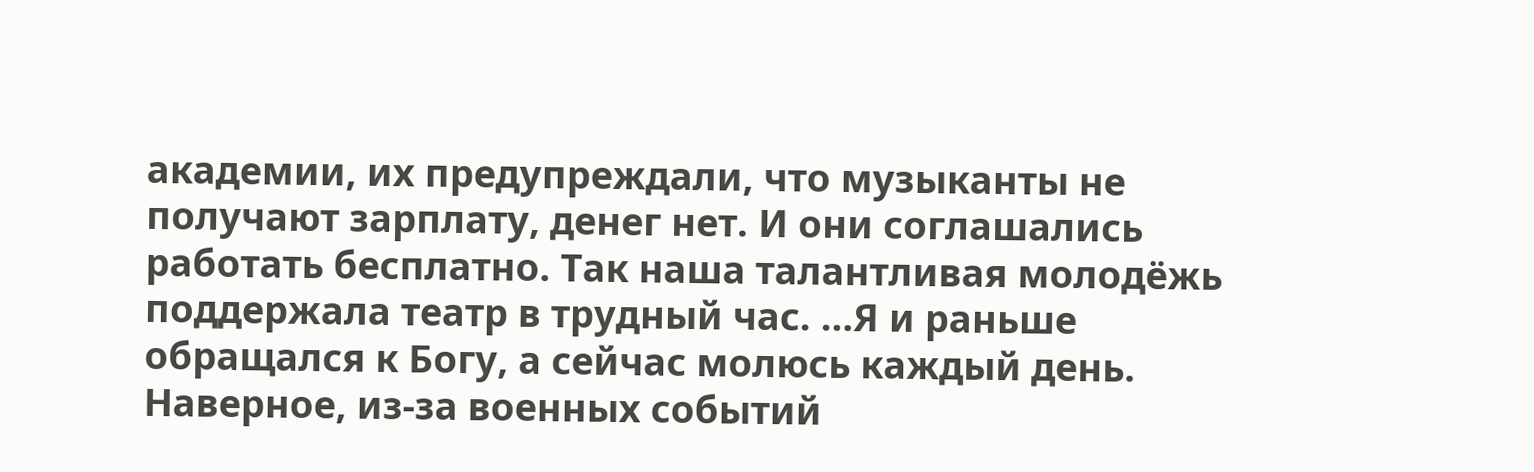академии, их предупреждали, что музыканты не получают зарплату, денег нет. И они соглашались работать бесплатно. Так наша талантливая молодёжь поддержала театр в трудный час. …Я и раньше обращался к Богу, а сейчас молюсь каждый день. Наверное, из-за военных событий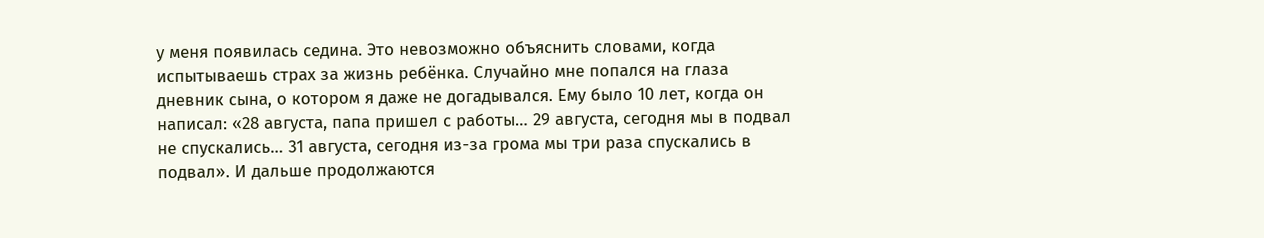у меня появилась седина. Это невозможно объяснить словами, когда испытываешь страх за жизнь ребёнка. Случайно мне попался на глаза дневник сына, о котором я даже не догадывался. Ему было 10 лет, когда он написал: «28 августа, папа пришел с работы… 29 августа, сегодня мы в подвал не спускались… 31 августа, сегодня из-за грома мы три раза спускались в подвал». И дальше продолжаются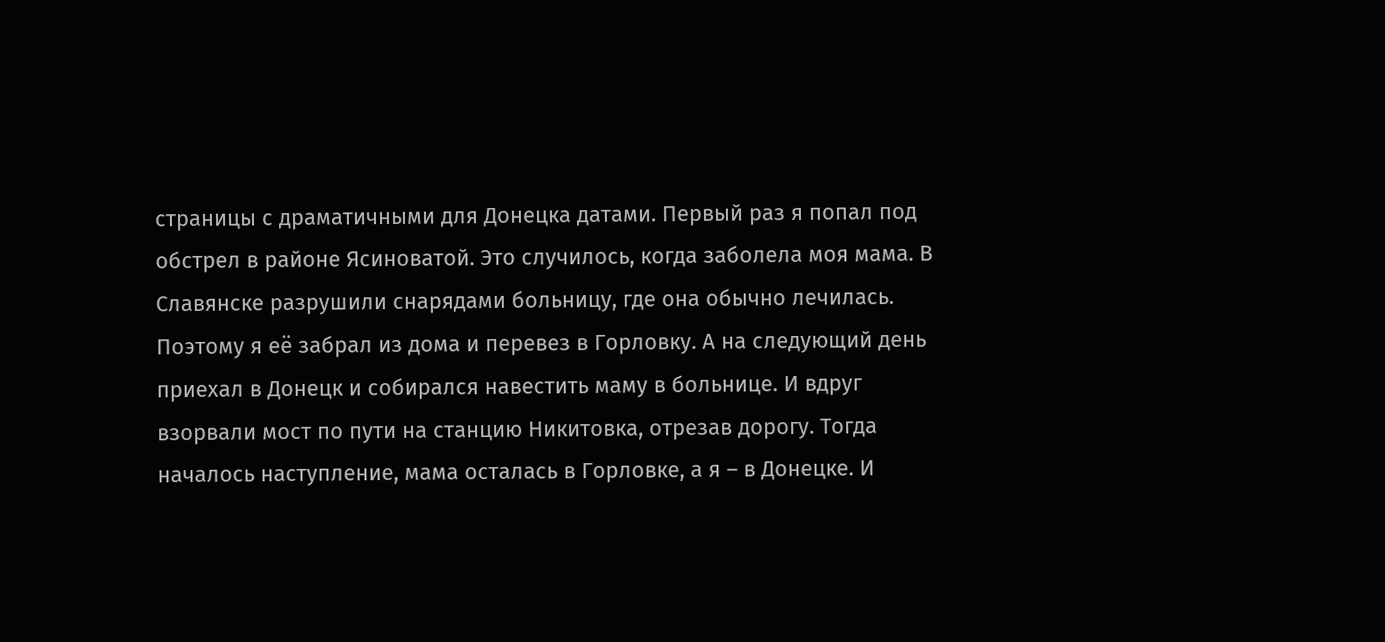страницы с драматичными для Донецка датами. Первый раз я попал под обстрел в районе Ясиноватой. Это случилось, когда заболела моя мама. В Славянске разрушили снарядами больницу, где она обычно лечилась. Поэтому я её забрал из дома и перевез в Горловку. А на следующий день приехал в Донецк и собирался навестить маму в больнице. И вдруг взорвали мост по пути на станцию Никитовка, отрезав дорогу. Тогда началось наступление, мама осталась в Горловке, а я – в Донецке. И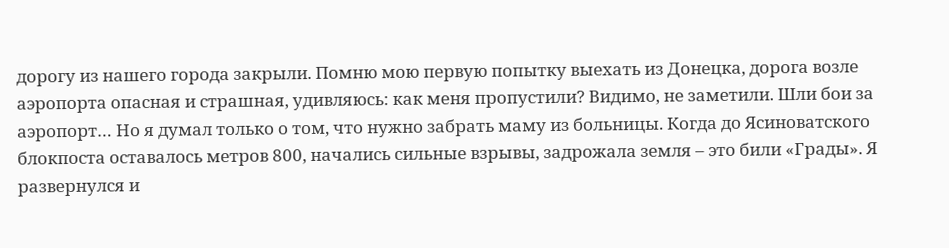дорогу из нашего города закрыли. Помню мою первую попытку выехать из Донецка, дорога возле аэропорта опасная и страшная, удивляюсь: как меня пропустили? Видимо, не заметили. Шли бои за аэропорт… Но я думал только о том, что нужно забрать маму из больницы. Когда до Ясиноватского блокпоста оставалось метров 800, начались сильные взрывы, задрожала земля – это били «Грады». Я развернулся и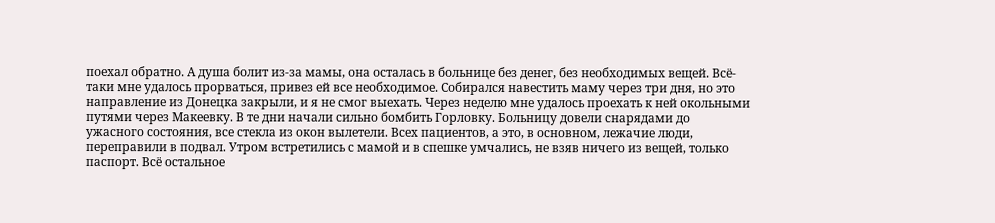поехал обратно. А душа болит из-за мамы, она осталась в больнице без денег, без необходимых вещей. Всё-таки мне удалось прорваться, привез ей все необходимое. Собирался навестить маму через три дня, но это направление из Донецка закрыли, и я не смог выехать. Через неделю мне удалось проехать к ней окольными путями через Макеевку. В те дни начали сильно бомбить Горловку. Больницу довели снарядами до ужасного состояния, все стекла из окон вылетели. Всех пациентов, а это, в основном, лежачие люди, переправили в подвал. Утром встретились с мамой и в спешке умчались, не взяв ничего из вещей, только паспорт. Всё остальное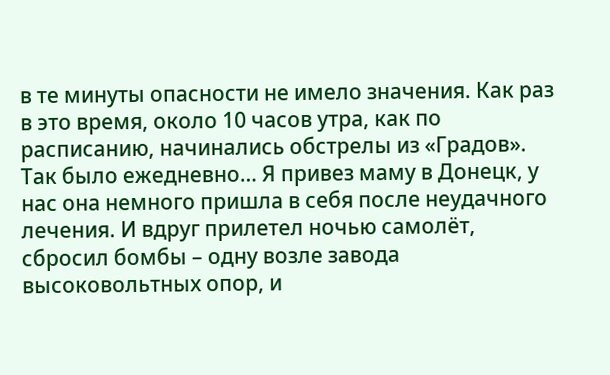в те минуты опасности не имело значения. Как раз в это время, около 10 часов утра, как по расписанию, начинались обстрелы из «Градов». Так было ежедневно… Я привез маму в Донецк, у нас она немного пришла в себя после неудачного лечения. И вдруг прилетел ночью самолёт, сбросил бомбы – одну возле завода высоковольтных опор, и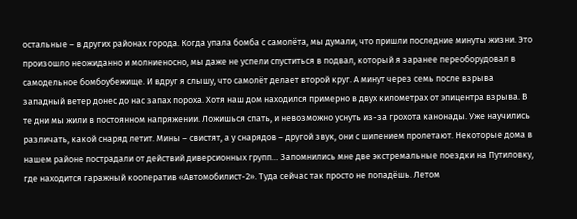остальные – в других районах города. Когда упала бомба с самолёта, мы думали, что пришли последние минуты жизни. Это произошло неожиданно и молниеносно, мы даже не успели спуститься в подвал, который я заранее переоборудовал в самодельное бомбоубежище. И вдруг я слышу, что самолёт делает второй круг. А минут через семь после взрыва западный ветер донес до нас запах пороха. Хотя наш дом находился примерно в двух километрах от эпицентра взрыва. В те дни мы жили в постоянном напряжении. Ложишься спать, и невозможно уснуть из-за грохота канонады. Уже научились различать, какой снаряд летит. Мины – свистят, а у снарядов – другой звук, они с шипением пролетают. Некоторые дома в нашем районе пострадали от действий диверсионных групп… Запомнились мне две экстремальные поездки на Путиловку, где находится гаражный кооператив «Автомобилист-2». Туда сейчас так просто не попадёшь. Летом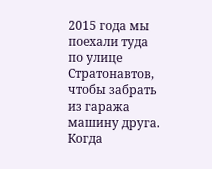2015 года мы поехали туда по улице Стратонавтов, чтобы забрать из гаража машину друга. Когда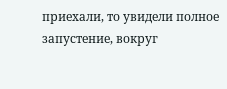приехали, то увидели полное запустение, вокруг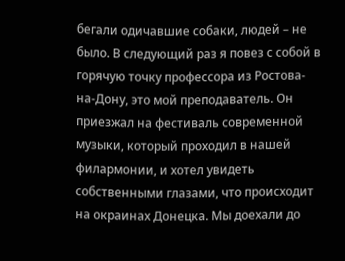бегали одичавшие собаки, людей – не было. В следующий раз я повез с собой в горячую точку профессора из Ростова-на-Дону, это мой преподаватель. Он приезжал на фестиваль современной музыки, который проходил в нашей филармонии, и хотел увидеть собственными глазами, что происходит на окраинах Донецка. Мы доехали до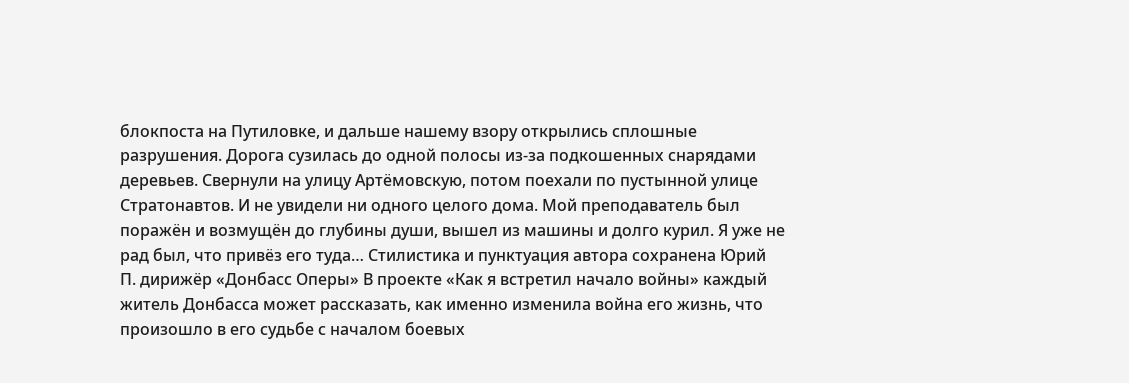блокпоста на Путиловке, и дальше нашему взору открылись сплошные разрушения. Дорога сузилась до одной полосы из-за подкошенных снарядами деревьев. Свернули на улицу Артёмовскую, потом поехали по пустынной улице Стратонавтов. И не увидели ни одного целого дома. Мой преподаватель был поражён и возмущён до глубины души, вышел из машины и долго курил. Я уже не рад был, что привёз его туда… Стилистика и пунктуация автора сохранена Юрий П. дирижёр «Донбасс Оперы» В проекте «Как я встретил начало войны» каждый житель Донбасса может рассказать, как именно изменила война его жизнь, что произошло в его судьбе с началом боевых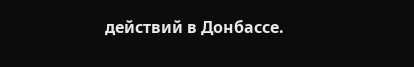действий в Донбассе.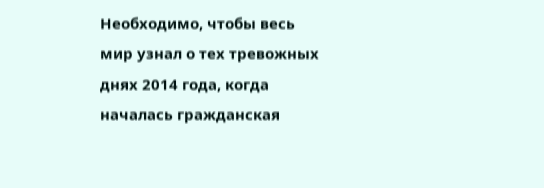Необходимо, чтобы весь мир узнал о тех тревожных днях 2014 года, когда началась гражданская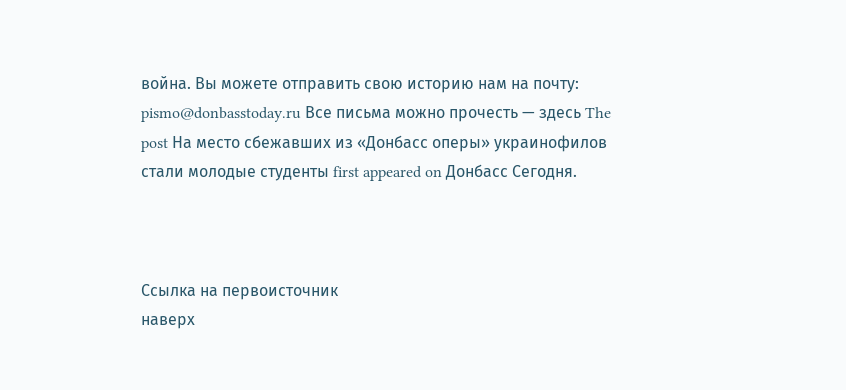война. Вы можете отправить свою историю нам на почту: pismo@donbasstoday.ru Все письма можно прочесть — здесь The post На место сбежавших из «Донбасс оперы» украинофилов стали молодые студенты first appeared on Донбасс Сегодня.



Ссылка на первоисточник
наверх